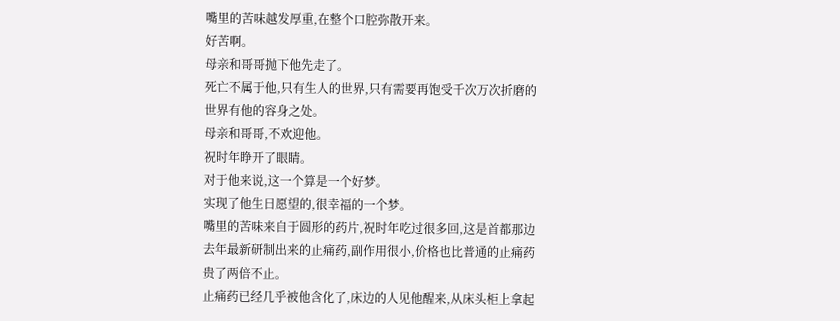嘴里的苦味越发厚重,在整个口腔弥散开来。
好苦啊。
母亲和哥哥抛下他先走了。
死亡不属于他,只有生人的世界,只有需要再饱受千次万次折磨的世界有他的容身之处。
母亲和哥哥,不欢迎他。
祝时年睁开了眼睛。
对于他来说,这一个算是一个好梦。
实现了他生日愿望的,很幸福的一个梦。
嘴里的苦味来自于圆形的药片,祝时年吃过很多回,这是首都那边去年最新研制出来的止痛药,副作用很小,价格也比普通的止痛药贵了两倍不止。
止痛药已经几乎被他含化了,床边的人见他醒来,从床头柜上拿起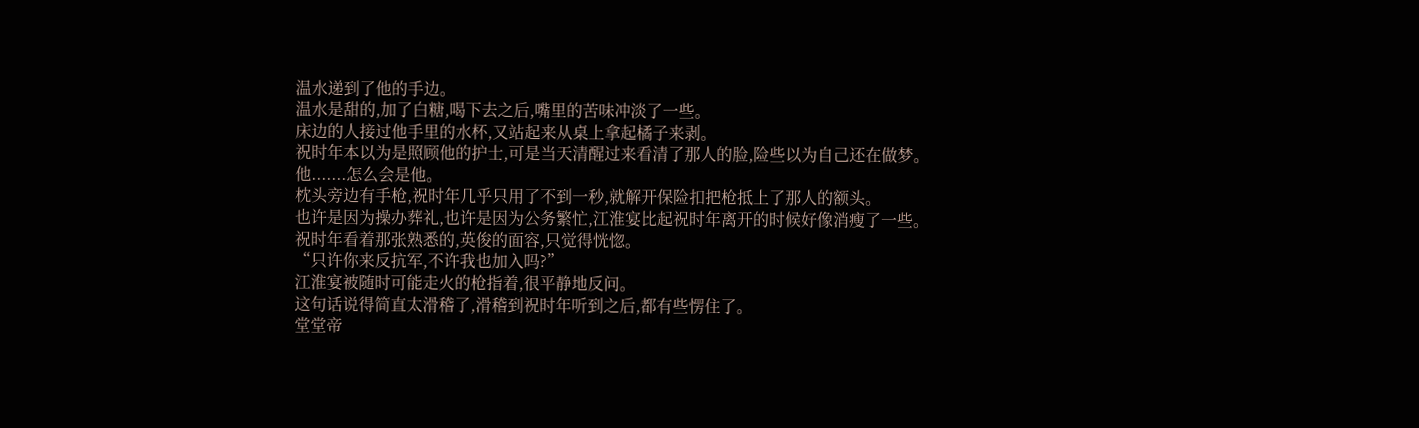温水递到了他的手边。
温水是甜的,加了白糖,喝下去之后,嘴里的苦味冲淡了一些。
床边的人接过他手里的水杯,又站起来从桌上拿起橘子来剥。
祝时年本以为是照顾他的护士,可是当天清醒过来看清了那人的脸,险些以为自己还在做梦。
他.......怎么会是他。
枕头旁边有手枪,祝时年几乎只用了不到一秒,就解开保险扣把枪抵上了那人的额头。
也许是因为操办葬礼,也许是因为公务繁忙,江淮宴比起祝时年离开的时候好像消瘦了一些。
祝时年看着那张熟悉的,英俊的面容,只觉得恍惚。
“只许你来反抗军,不许我也加入吗?”
江淮宴被随时可能走火的枪指着,很平静地反问。
这句话说得简直太滑稽了,滑稽到祝时年听到之后,都有些愣住了。
堂堂帝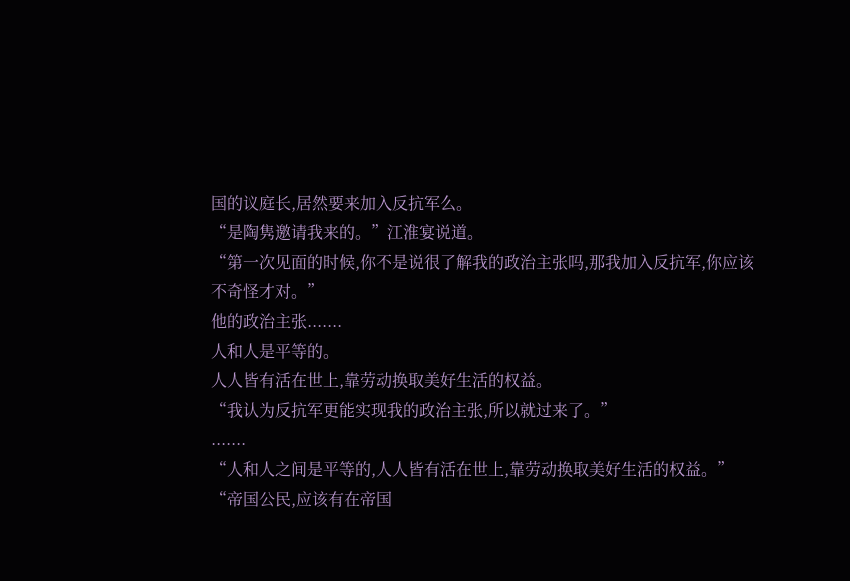国的议庭长,居然要来加入反抗军么。
“是陶隽邀请我来的。”江淮宴说道。
“第一次见面的时候,你不是说很了解我的政治主张吗,那我加入反抗军,你应该不奇怪才对。”
他的政治主张.......
人和人是平等的。
人人皆有活在世上,靠劳动换取美好生活的权益。
“我认为反抗军更能实现我的政治主张,所以就过来了。”
.......
“人和人之间是平等的,人人皆有活在世上,靠劳动换取美好生活的权益。”
“帝国公民,应该有在帝国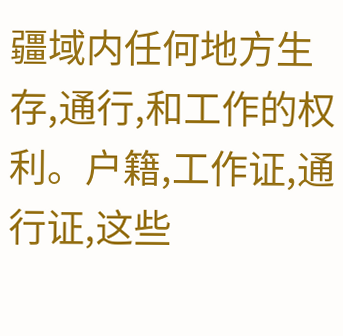疆域内任何地方生存,通行,和工作的权利。户籍,工作证,通行证,这些